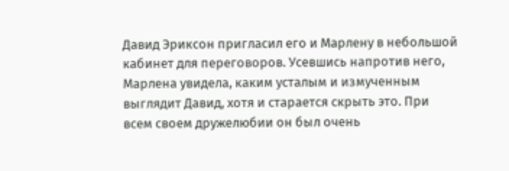Давид Эриксон пригласил его и Марлену в небольшой кабинет для переговоров. Усевшись напротив него, Марлена увидела, каким усталым и измученным выглядит Давид, хотя и старается скрыть это. При всем своем дружелюбии он был очень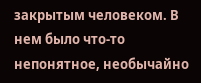закрытым человеком. В нем было что-то непонятное, необычайно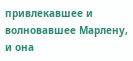привлекавшее и волновавшее Марлену, и она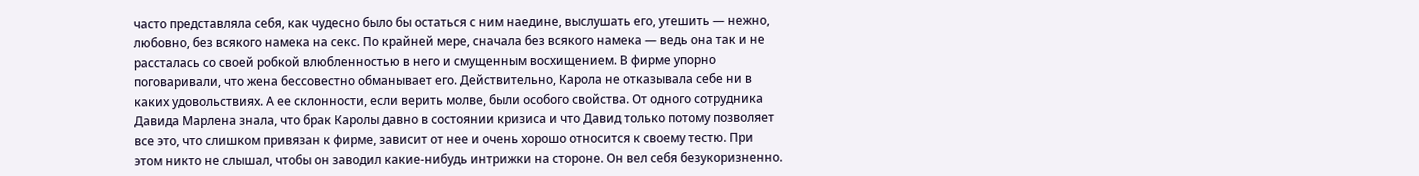часто представляла себя, как чудесно было бы остаться с ним наедине, выслушать его, утешить — нежно, любовно, без всякого намека на секс. По крайней мере, сначала без всякого намека — ведь она так и не рассталась со своей робкой влюбленностью в него и смущенным восхищением. В фирме упорно поговаривали, что жена бессовестно обманывает его. Действительно, Карола не отказывала себе ни в каких удовольствиях. А ее склонности, если верить молве, были особого свойства. От одного сотрудника Давида Марлена знала, что брак Каролы давно в состоянии кризиса и что Давид только потому позволяет все это, что слишком привязан к фирме, зависит от нее и очень хорошо относится к своему тестю. При этом никто не слышал, чтобы он заводил какие-нибудь интрижки на стороне. Он вел себя безукоризненно.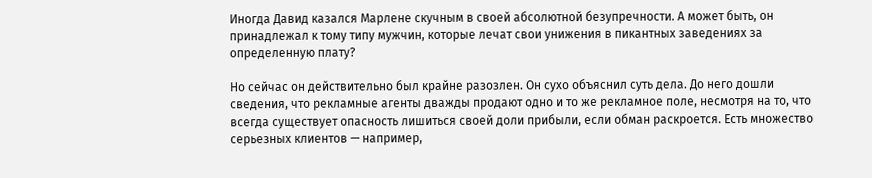Иногда Давид казался Марлене скучным в своей абсолютной безупречности. А может быть, он принадлежал к тому типу мужчин, которые лечат свои унижения в пикантных заведениях за определенную плату?

Но сейчас он действительно был крайне разозлен. Он сухо объяснил суть дела. До него дошли сведения, что рекламные агенты дважды продают одно и то же рекламное поле, несмотря на то, что всегда существует опасность лишиться своей доли прибыли, если обман раскроется. Есть множество серьезных клиентов — например,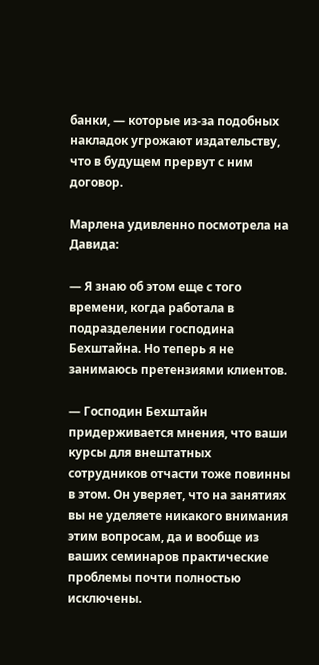банки, — которые из-за подобных накладок угрожают издательству, что в будущем прервут с ним договор.

Марлена удивленно посмотрела на Давида:

— Я знаю об этом еще с того времени, когда работала в подразделении господина Бехштайна. Но теперь я не занимаюсь претензиями клиентов.

— Господин Бехштайн придерживается мнения, что ваши курсы для внештатных сотрудников отчасти тоже повинны в этом. Он уверяет, что на занятиях вы не уделяете никакого внимания этим вопросам, да и вообще из ваших семинаров практические проблемы почти полностью исключены.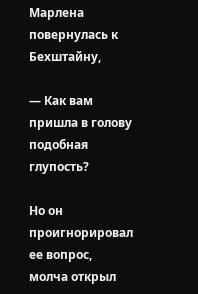Марлена повернулась к Бехштайну,

— Как вам пришла в голову подобная глупость?

Но он проигнорировал ее вопрос, молча открыл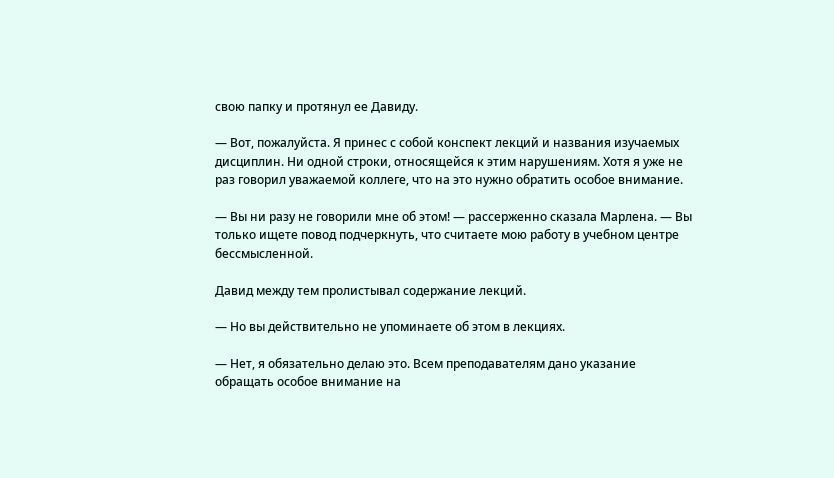свою папку и протянул ее Давиду.

— Вот, пожалуйста. Я принес с собой конспект лекций и названия изучаемых дисциплин. Ни одной строки, относящейся к этим нарушениям. Хотя я уже не раз говорил уважаемой коллеге, что на это нужно обратить особое внимание.

— Вы ни разу не говорили мне об этом! — рассерженно сказала Марлена. — Вы только ищете повод подчеркнуть, что считаете мою работу в учебном центре бессмысленной.

Давид между тем пролистывал содержание лекций.

— Но вы действительно не упоминаете об этом в лекциях.

— Нет, я обязательно делаю это. Всем преподавателям дано указание обращать особое внимание на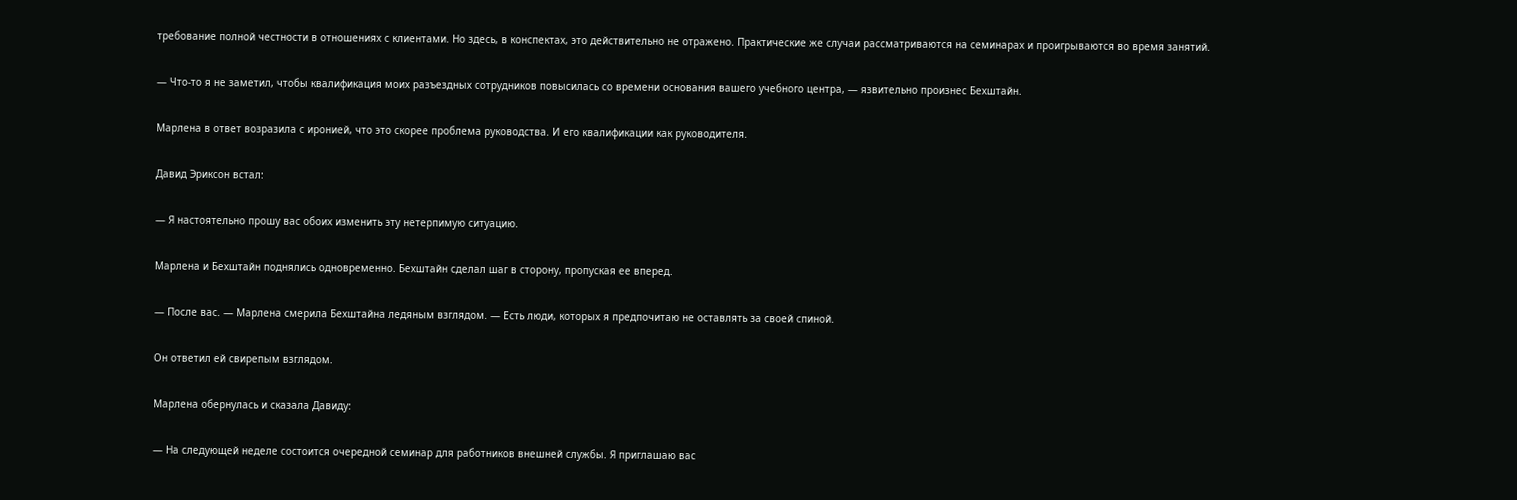требование полной честности в отношениях с клиентами. Но здесь, в конспектах, это действительно не отражено. Практические же случаи рассматриваются на семинарах и проигрываются во время занятий.

— Что-то я не заметил, чтобы квалификация моих разъездных сотрудников повысилась со времени основания вашего учебного центра, — язвительно произнес Бехштайн.

Марлена в ответ возразила с иронией, что это скорее проблема руководства. И его квалификации как руководителя.

Давид Эриксон встал:

— Я настоятельно прошу вас обоих изменить эту нетерпимую ситуацию.

Марлена и Бехштайн поднялись одновременно. Бехштайн сделал шаг в сторону, пропуская ее вперед.

— После вас. — Марлена смерила Бехштайна ледяным взглядом. — Есть люди, которых я предпочитаю не оставлять за своей спиной.

Он ответил ей свирепым взглядом.

Марлена обернулась и сказала Давиду:

— На следующей неделе состоится очередной семинар для работников внешней службы. Я приглашаю вас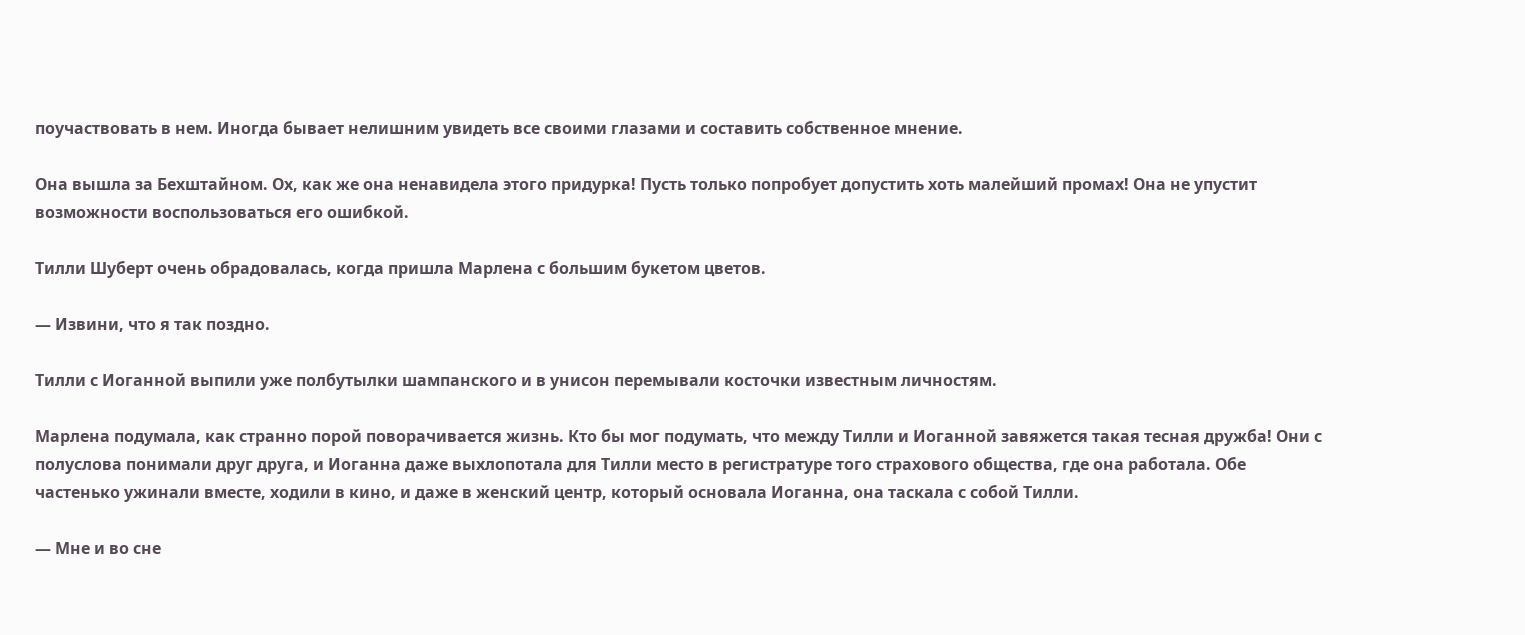поучаствовать в нем. Иногда бывает нелишним увидеть все своими глазами и составить собственное мнение.

Она вышла за Бехштайном. Ох, как же она ненавидела этого придурка! Пусть только попробует допустить хоть малейший промах! Она не упустит возможности воспользоваться его ошибкой.

Тилли Шуберт очень обрадовалась, когда пришла Марлена с большим букетом цветов.

— Извини, что я так поздно.

Тилли с Иоганной выпили уже полбутылки шампанского и в унисон перемывали косточки известным личностям.

Марлена подумала, как странно порой поворачивается жизнь. Кто бы мог подумать, что между Тилли и Иоганной завяжется такая тесная дружба! Они с полуслова понимали друг друга, и Иоганна даже выхлопотала для Тилли место в регистратуре того страхового общества, где она работала. Обе частенько ужинали вместе, ходили в кино, и даже в женский центр, который основала Иоганна, она таскала с собой Тилли.

— Мне и во сне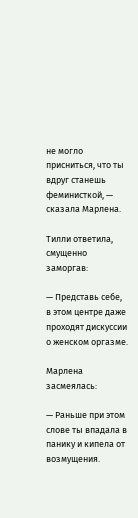не могло присниться, что ты вдруг станешь феминисткой, — сказала Марлена.

Тилли ответила, смущенно заморгав:

— Представь себе, в этом центре даже проходят дискуссии о женском оргазме.

Марлена засмеялась:

— Раньше при этом слове ты впадала в панику и кипела от возмущения.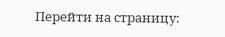Перейти на страницу: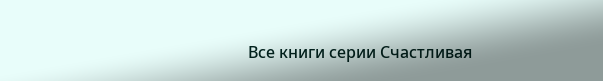Все книги серии Счастливая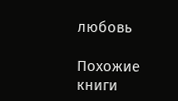любовь

Похожие книги